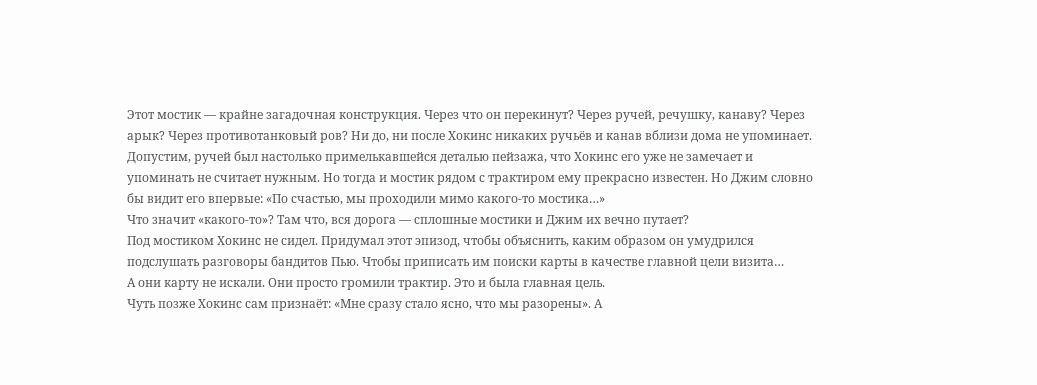Этот мостик — крайне загадочная конструкция. Через что он перекинут? Через ручей, речушку, канаву? Через арык? Через противотанковый ров? Ни до, ни после Хокинс никаких ручьёв и канав вблизи дома не упоминает.
Допустим, ручей был настолько примелькавшейся деталью пейзажа, что Хокинс его уже не замечает и упоминать не считает нужным. Но тогда и мостик рядом с трактиром ему прекрасно известен. Но Джим словно бы видит его впервые: «По счастью, мы проходили мимо какого-то мостика…»
Что значит «какого-то»? Там что, вся дорога — сплошные мостики и Джим их вечно путает?
Под мостиком Хокинс не сидел. Придумал этот эпизод, чтобы объяснить, каким образом он умудрился подслушать разговоры бандитов Пью. Чтобы приписать им поиски карты в качестве главной цели визита…
А они карту не искали. Они просто громили трактир. Это и была главная цель.
Чуть позже Хокинс сам признаёт: «Мне сразу стало ясно, что мы разорены». А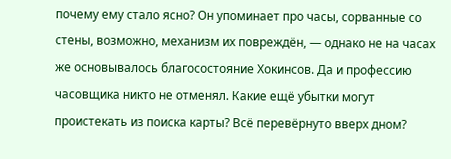почему ему стало ясно? Он упоминает про часы, сорванные со стены, возможно, механизм их повреждён, — однако не на часах же основывалось благосостояние Хокинсов. Да и профессию часовщика никто не отменял. Какие ещё убытки могут проистекать из поиска карты? Всё перевёрнуто вверх дном?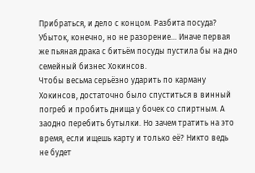Прибраться, и дело с концом. Разбита посуда? Убыток, конечно, но не разорение… Иначе первая же пьяная драка с битьём посуды пустила бы на дно семейный бизнес Хокинсов.
Чтобы весьма серьёзно ударить по карману Хокинсов, достаточно было спуститься в винный погреб и пробить днища у бочек со спиртным. А заодно перебить бутылки. Но зачем тратить на это время, если ищешь карту и только её? Никто ведь не будет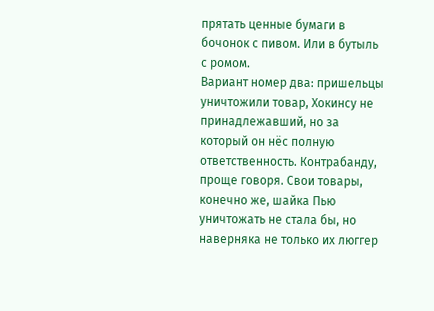прятать ценные бумаги в бочонок с пивом. Или в бутыль с ромом.
Вариант номер два: пришельцы уничтожили товар, Хокинсу не принадлежавший, но за который он нёс полную ответственность. Контрабанду, проще говоря. Свои товары, конечно же, шайка Пью уничтожать не стала бы, но наверняка не только их люггер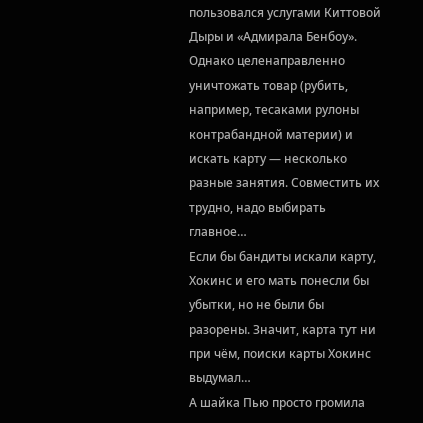пользовался услугами Киттовой Дыры и «Адмирала Бенбоу».
Однако целенаправленно уничтожать товар (рубить, например, тесаками рулоны контрабандной материи) и искать карту — несколько разные занятия. Совместить их трудно, надо выбирать главное…
Если бы бандиты искали карту, Хокинс и его мать понесли бы убытки, но не были бы разорены. Значит, карта тут ни при чём, поиски карты Хокинс выдумал…
А шайка Пью просто громила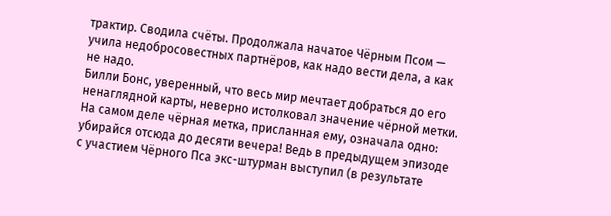трактир. Сводила счёты. Продолжала начатое Чёрным Псом — учила недобросовестных партнёров, как надо вести дела, а как не надо.
Билли Бонс, уверенный, что весь мир мечтает добраться до его ненаглядной карты, неверно истолковал значение чёрной метки. На самом деле чёрная метка, присланная ему, означала одно: убирайся отсюда до десяти вечера! Ведь в предыдущем эпизоде с участием Чёрного Пса экс-штурман выступил (в результате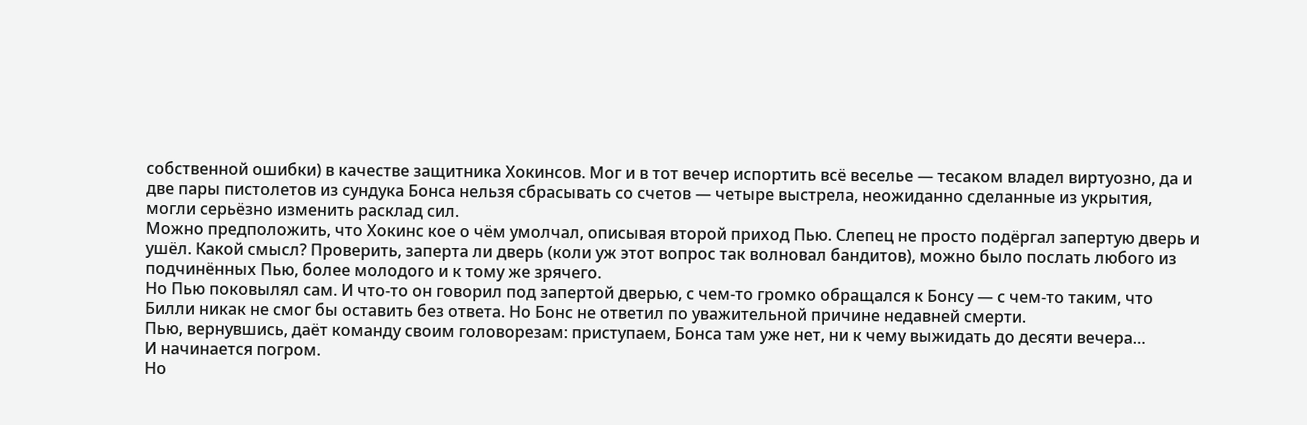собственной ошибки) в качестве защитника Хокинсов. Мог и в тот вечер испортить всё веселье — тесаком владел виртуозно, да и две пары пистолетов из сундука Бонса нельзя сбрасывать со счетов — четыре выстрела, неожиданно сделанные из укрытия, могли серьёзно изменить расклад сил.
Можно предположить, что Хокинс кое о чём умолчал, описывая второй приход Пью. Слепец не просто подёргал запертую дверь и ушёл. Какой смысл? Проверить, заперта ли дверь (коли уж этот вопрос так волновал бандитов), можно было послать любого из подчинённых Пью, более молодого и к тому же зрячего.
Но Пью поковылял сам. И что-то он говорил под запертой дверью, с чем-то громко обращался к Бонсу — с чем-то таким, что Билли никак не смог бы оставить без ответа. Но Бонс не ответил по уважительной причине недавней смерти.
Пью, вернувшись, даёт команду своим головорезам: приступаем, Бонса там уже нет, ни к чему выжидать до десяти вечера…
И начинается погром.
Но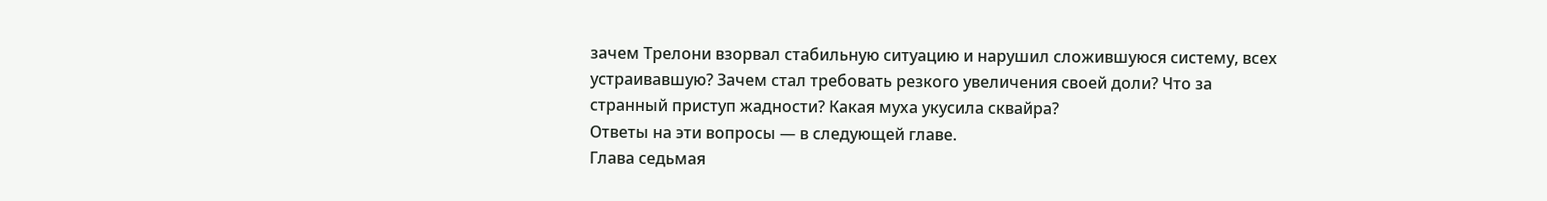зачем Трелони взорвал стабильную ситуацию и нарушил сложившуюся систему, всех устраивавшую? Зачем стал требовать резкого увеличения своей доли? Что за странный приступ жадности? Какая муха укусила сквайра?
Ответы на эти вопросы — в следующей главе.
Глава седьмая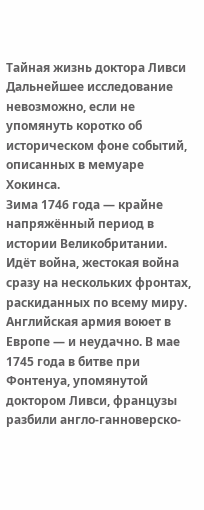Тайная жизнь доктора Ливси
Дальнейшее исследование невозможно, если не упомянуть коротко об историческом фоне событий, описанных в мемуаре Хокинса.
Зима 1746 года — крайне напряжённый период в истории Великобритании.
Идёт война, жестокая война сразу на нескольких фронтах, раскиданных по всему миру.
Английская армия воюет в Европе — и неудачно. В мае 1745 года в битве при Фонтенуа, упомянутой доктором Ливси, французы разбили англо-ганноверско-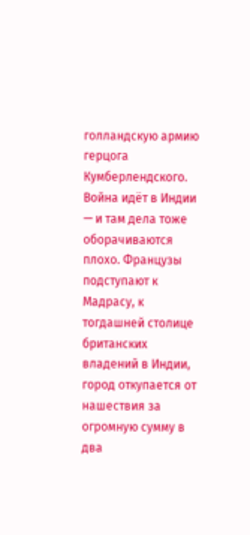голландскую армию герцога Кумберлендского.
Война идёт в Индии — и там дела тоже оборачиваются плохо. Французы подступают к Мадрасу, к тогдашней столице британских владений в Индии, город откупается от нашествия за огромную сумму в два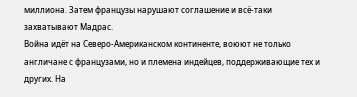миллиона. Затем французы нарушают соглашение и всё-таки захватывают Мадрас.
Война идёт на Северо-Американском континенте, воюют не только англичане с французами, но и племена индейцев, поддерживающие тех и других. На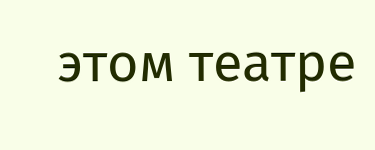этом театре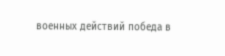военных действий победа в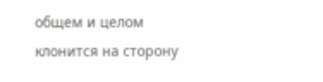общем и целом клонится на сторону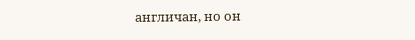англичан, но он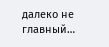далеко не главный…